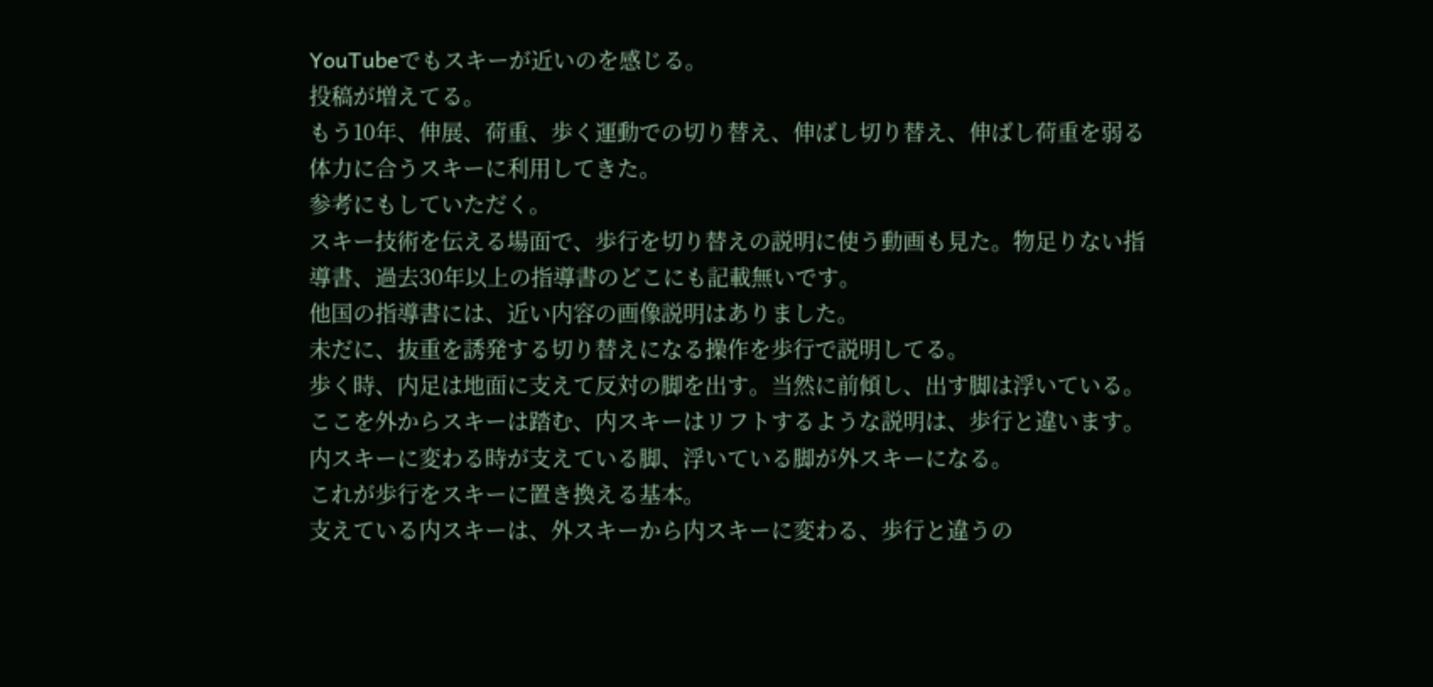YouTubeでもスキーが近いのを感じる。
投稿が増えてる。
もう10年、伸展、荷重、歩く運動での切り替え、伸ばし切り替え、伸ばし荷重を弱る体力に合うスキーに利用してきた。
参考にもしていただく。
スキー技術を伝える場面で、歩行を切り替えの説明に使う動画も見た。物足りない指導書、過去30年以上の指導書のどこにも記載無いです。
他国の指導書には、近い内容の画像説明はありました。
未だに、抜重を誘発する切り替えになる操作を歩行で説明してる。
歩く時、内足は地面に支えて反対の脚を出す。当然に前傾し、出す脚は浮いている。ここを外からスキーは踏む、内スキーはリフトするような説明は、歩行と違います。
内スキーに変わる時が支えている脚、浮いている脚が外スキーになる。
これが歩行をスキーに置き換える基本。
支えている内スキーは、外スキーから内スキーに変わる、歩行と違うの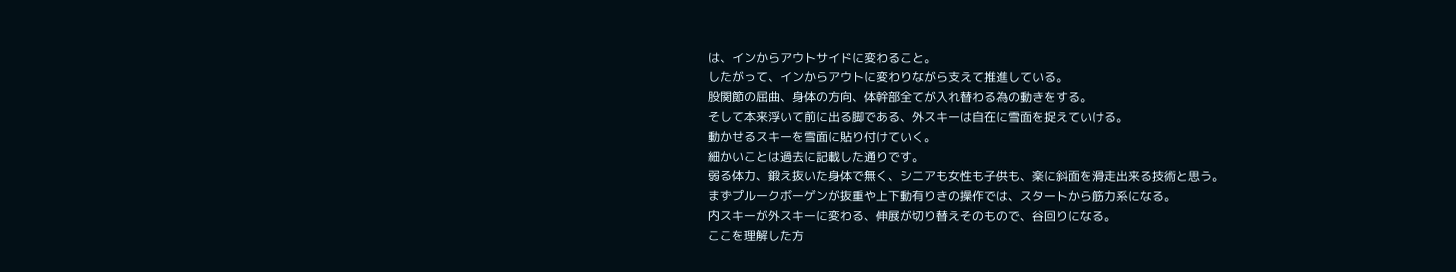は、インからアウトサイドに変わること。
したがって、インからアウトに変わりながら支えて推進している。
股関節の屈曲、身体の方向、体幹部全てが入れ替わる為の動きをする。
そして本来浮いて前に出る脚である、外スキーは自在に雪面を捉えていける。
動かせるスキーを雪面に貼り付けていく。
細かいことは過去に記載した通りです。
弱る体力、鍛え抜いた身体で無く、シニアも女性も子供も、楽に斜面を滑走出来る技術と思う。
まずプルークボーゲンが抜重や上下動有りきの操作では、スタートから筋力系になる。
内スキーが外スキーに変わる、伸展が切り替えそのもので、谷回りになる。
ここを理解した方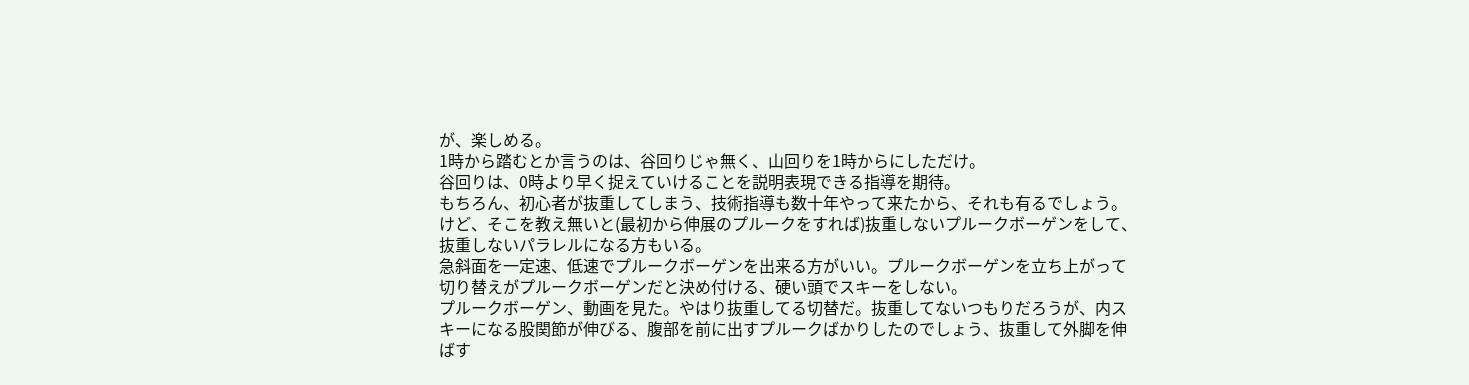が、楽しめる。
1時から踏むとか言うのは、谷回りじゃ無く、山回りを1時からにしただけ。
谷回りは、0時より早く捉えていけることを説明表現できる指導を期待。
もちろん、初心者が抜重してしまう、技術指導も数十年やって来たから、それも有るでしょう。
けど、そこを教え無いと(最初から伸展のプルークをすれば)抜重しないプルークボーゲンをして、抜重しないパラレルになる方もいる。
急斜面を一定速、低速でプルークボーゲンを出来る方がいい。プルークボーゲンを立ち上がって切り替えがプルークボーゲンだと決め付ける、硬い頭でスキーをしない。
プルークボーゲン、動画を見た。やはり抜重してる切替だ。抜重してないつもりだろうが、内スキーになる股関節が伸びる、腹部を前に出すプルークばかりしたのでしょう、抜重して外脚を伸ばす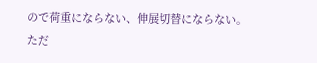ので荷重にならない、伸展切替にならない。
ただ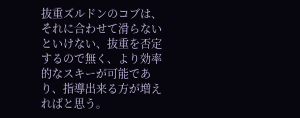抜重ズルドンのコブは、それに合わせて滑らないといけない、抜重を否定するので無く、より効率的なスキーが可能であり、指導出来る方が増えればと思う。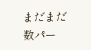まだまだ数パー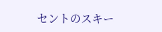セントのスキー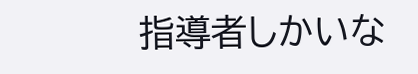指導者しかいな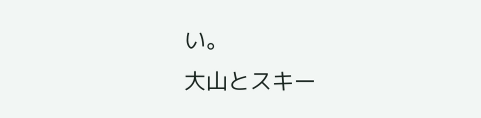い。
大山とスキー